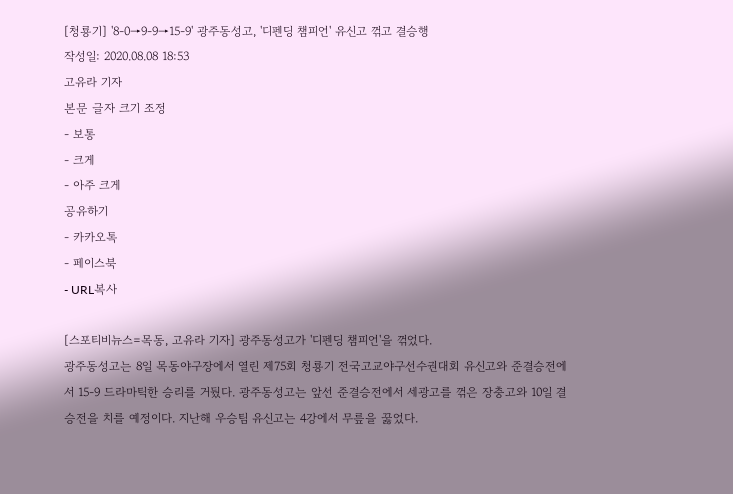[청룡기] '8-0→9-9→15-9' 광주동성고, '디펜딩 챔피언' 유신고 꺾고 결승행
작성일: 2020.08.08 18:53
고유라 기자
본문 글자 크기 조정
- 보통
- 크게
- 아주 크게
공유하기
- 카카오톡
- 페이스북
- URL복사

[스포티비뉴스=목동, 고유라 기자] 광주동성고가 '디펜딩 챔피언'을 꺾었다.
광주동성고는 8일 목동야구장에서 열린 제75회 청룡기 전국고교야구선수권대회 유신고와 준결승전에서 15-9 드라마틱한 승리를 거뒀다. 광주동성고는 앞선 준결승전에서 세광고를 꺾은 장충고와 10일 결승전을 치를 예정이다. 지난해 우승팀 유신고는 4강에서 무릎을 꿇었다.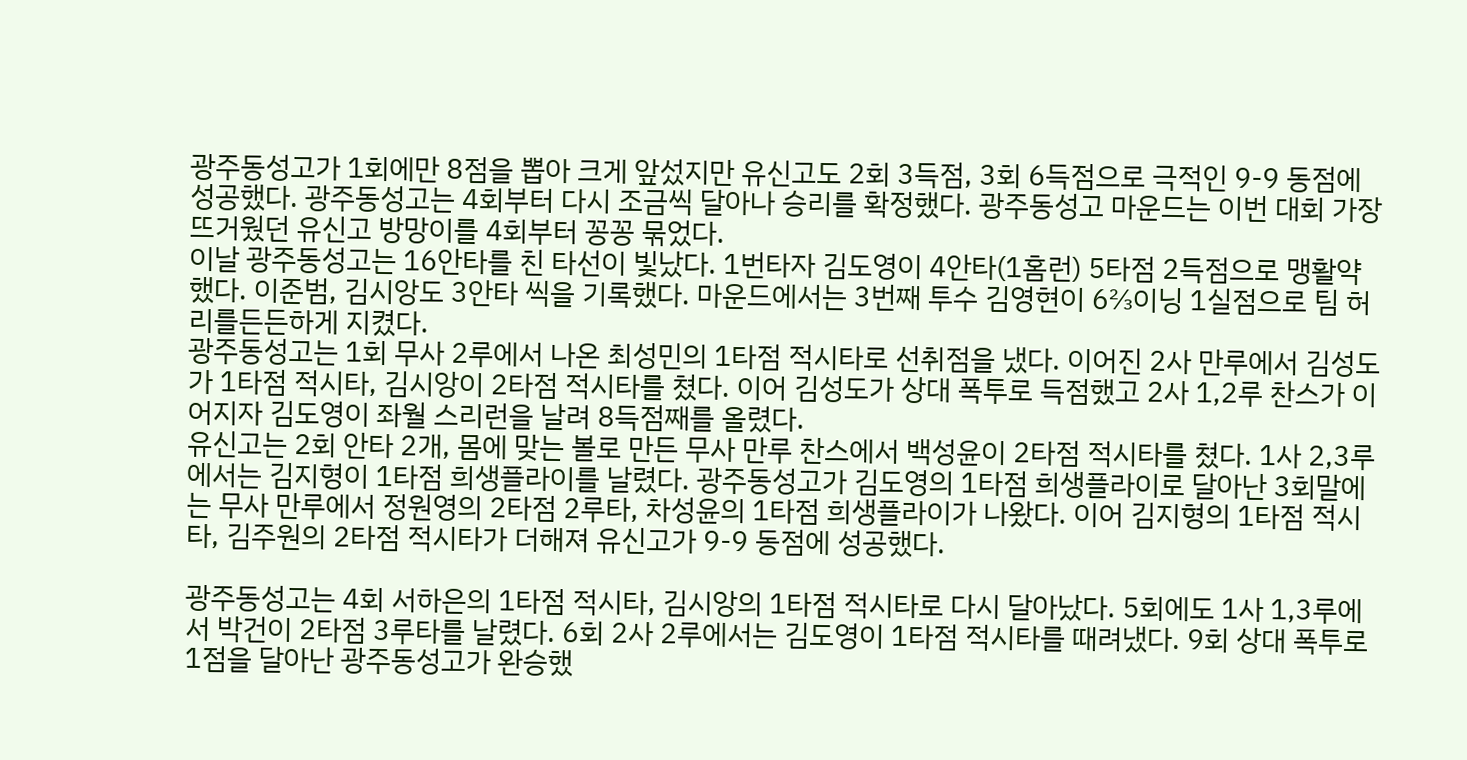광주동성고가 1회에만 8점을 뽑아 크게 앞섰지만 유신고도 2회 3득점, 3회 6득점으로 극적인 9-9 동점에 성공했다. 광주동성고는 4회부터 다시 조금씩 달아나 승리를 확정했다. 광주동성고 마운드는 이번 대회 가장 뜨거웠던 유신고 방망이를 4회부터 꽁꽁 묶었다.
이날 광주동성고는 16안타를 친 타선이 빛났다. 1번타자 김도영이 4안타(1홈런) 5타점 2득점으로 맹활약했다. 이준범, 김시앙도 3안타 씩을 기록했다. 마운드에서는 3번째 투수 김영현이 6⅔이닝 1실점으로 팀 허리를든든하게 지켰다.
광주동성고는 1회 무사 2루에서 나온 최성민의 1타점 적시타로 선취점을 냈다. 이어진 2사 만루에서 김성도가 1타점 적시타, 김시앙이 2타점 적시타를 쳤다. 이어 김성도가 상대 폭투로 득점했고 2사 1,2루 찬스가 이어지자 김도영이 좌월 스리런을 날려 8득점째를 올렸다.
유신고는 2회 안타 2개, 몸에 맞는 볼로 만든 무사 만루 찬스에서 백성윤이 2타점 적시타를 쳤다. 1사 2,3루에서는 김지형이 1타점 희생플라이를 날렸다. 광주동성고가 김도영의 1타점 희생플라이로 달아난 3회말에는 무사 만루에서 정원영의 2타점 2루타, 차성윤의 1타점 희생플라이가 나왔다. 이어 김지형의 1타점 적시타, 김주원의 2타점 적시타가 더해져 유신고가 9-9 동점에 성공했다.

광주동성고는 4회 서하은의 1타점 적시타, 김시앙의 1타점 적시타로 다시 달아났다. 5회에도 1사 1,3루에서 박건이 2타점 3루타를 날렸다. 6회 2사 2루에서는 김도영이 1타점 적시타를 때려냈다. 9회 상대 폭투로 1점을 달아난 광주동성고가 완승했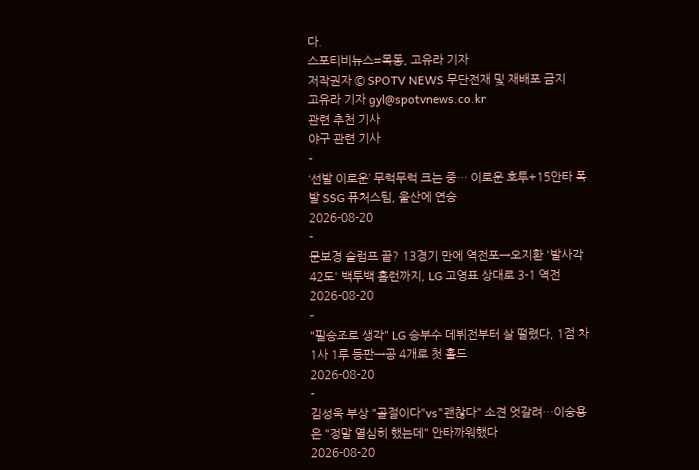다.
스포티비뉴스=목동, 고유라 기자
저작권자 © SPOTV NEWS 무단전재 및 재배포 금지
고유라 기자 gyl@spotvnews.co.kr
관련 추천 기사
야구 관련 기사
-
‘선발 이로운’ 무럭무럭 크는 중… 이로운 호투+15안타 폭발 SSG 퓨처스팀, 울산에 연승
2026-08-20
-
문보경 슬럼프 끝? 13경기 만에 역전포→오지환 '발사각 42도' 백투백 홈런까지, LG 고영표 상대로 3-1 역전
2026-08-20
-
"필승조로 생각" LG 승부수 데뷔전부터 살 떨렸다, 1점 차 1사 1루 등판→공 4개로 첫 홀드
2026-08-20
-
김성욱 부상 "골절이다"vs"괜찮다" 소견 엇갈려…이숭용은 "정말 열심히 했는데" 안타까워했다
2026-08-20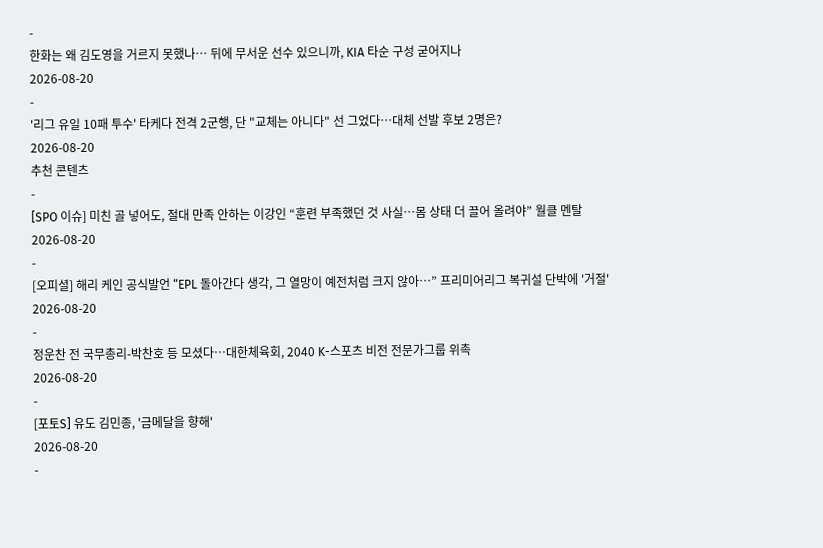-
한화는 왜 김도영을 거르지 못했나… 뒤에 무서운 선수 있으니까, KIA 타순 구성 굳어지나
2026-08-20
-
'리그 유일 10패 투수' 타케다 전격 2군행, 단 "교체는 아니다" 선 그었다…대체 선발 후보 2명은?
2026-08-20
추천 콘텐츠
-
[SPO 이슈] 미친 골 넣어도, 절대 만족 안하는 이강인 “훈련 부족했던 것 사실…몸 상태 더 끌어 올려야” 월클 멘탈
2026-08-20
-
[오피셜] 해리 케인 공식발언 “EPL 돌아간다 생각, 그 열망이 예전처럼 크지 않아…” 프리미어리그 복귀설 단박에 '거절'
2026-08-20
-
정운찬 전 국무총리-박찬호 등 모셨다…대한체육회, 2040 K-스포츠 비전 전문가그룹 위촉
2026-08-20
-
[포토S] 유도 김민종, '금메달을 향해'
2026-08-20
-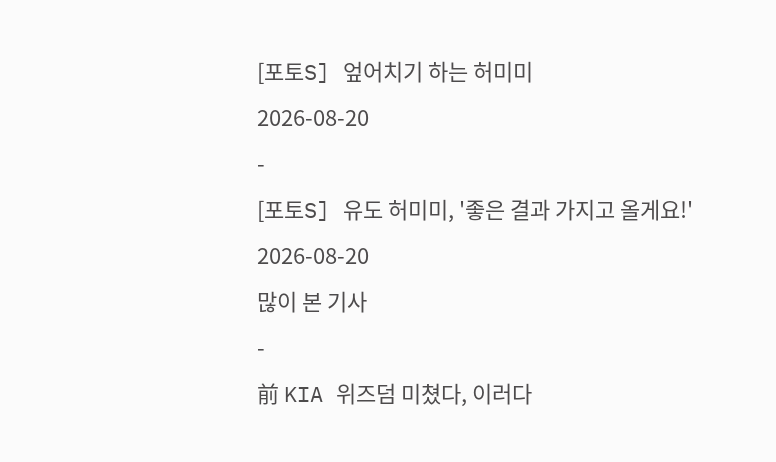[포토S] 엎어치기 하는 허미미
2026-08-20
-
[포토S] 유도 허미미, '좋은 결과 가지고 올게요!'
2026-08-20
많이 본 기사
-
前 KIA 위즈덤 미쳤다, 이러다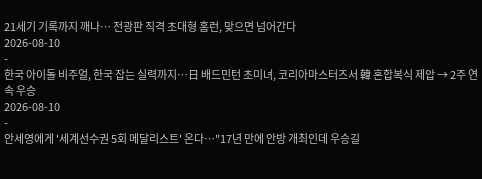21세기 기록까지 깨나… 전광판 직격 초대형 홈런, 맞으면 넘어간다
2026-08-10
-
한국 아이돌 비주얼, 한국 잡는 실력까지…日 배드민턴 초미녀, 코리아마스터즈서 韓 혼합복식 제압 → 2주 연속 우승
2026-08-10
-
안세영에게 '세계선수권 5회 메달리스트' 온다…"17년 만에 안방 개최인데 우승길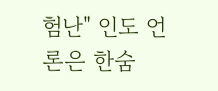험난" 인도 언론은 한숨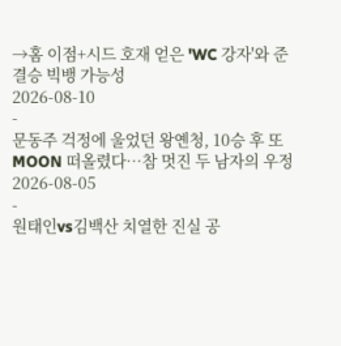→홈 이점+시드 호재 얻은 'WC 강자'와 준결승 빅뱅 가능성
2026-08-10
-
문동주 걱정에 울었던 왕옌청, 10승 후 또 MOON 떠올렸다…참 멋진 두 남자의 우정
2026-08-05
-
원태인vs김백산 치열한 진실 공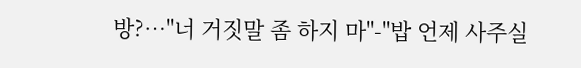방?…"너 거짓말 좀 하지 마"-"밥 언제 사주실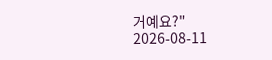거예요?"
2026-08-11